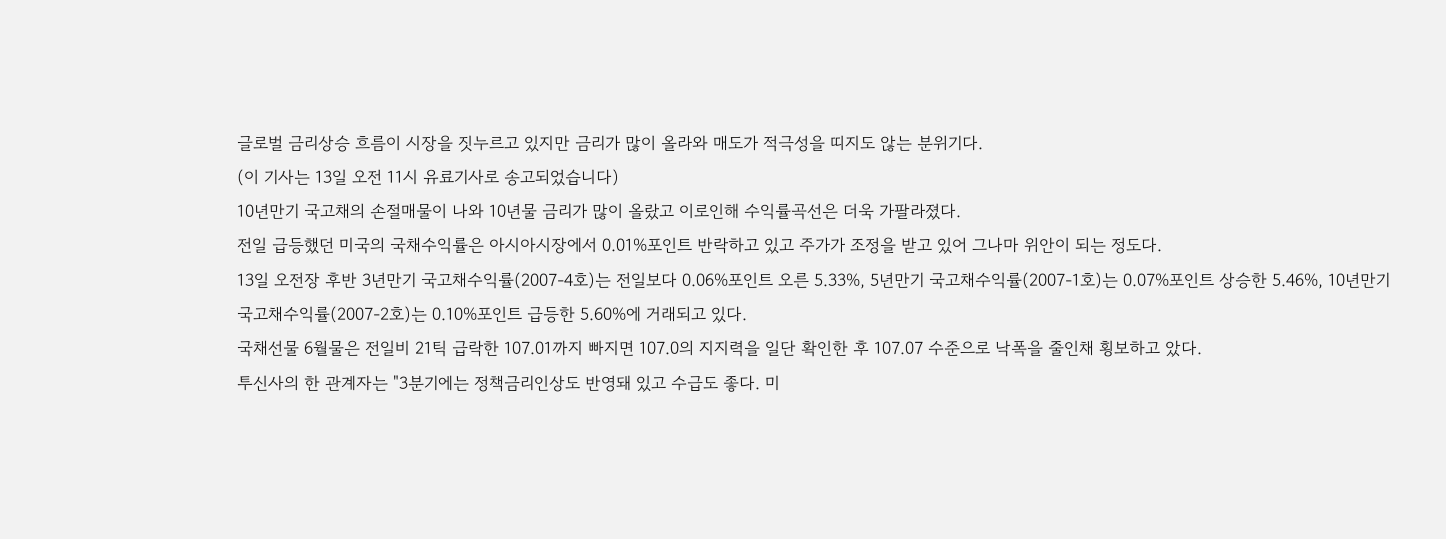글로벌 금리상승 흐름이 시장을 짓누르고 있지만 금리가 많이 올라와 매도가 적극성을 띠지도 않는 분위기다.
(이 기사는 13일 오전 11시 유료기사로 송고되었습니다)
10년만기 국고채의 손절매물이 나와 10년물 금리가 많이 올랐고 이로인해 수익률곡선은 더욱 가팔라졌다.
전일 급등했던 미국의 국채수익률은 아시아시장에서 0.01%포인트 반락하고 있고 주가가 조정을 받고 있어 그나마 위안이 되는 정도다.
13일 오전장 후반 3년만기 국고채수익률(2007-4호)는 전일보다 0.06%포인트 오른 5.33%, 5년만기 국고채수익률(2007-1호)는 0.07%포인트 상승한 5.46%, 10년만기 국고채수익률(2007-2호)는 0.10%포인트 급등한 5.60%에 거래되고 있다.
국채선물 6월물은 전일비 21틱 급락한 107.01까지 빠지면 107.0의 지지력을 일단 확인한 후 107.07 수준으로 낙폭을 줄인채 횡보하고 았다.
투신사의 한 관계자는 "3분기에는 정책금리인상도 반영돼 있고 수급도 좋다. 미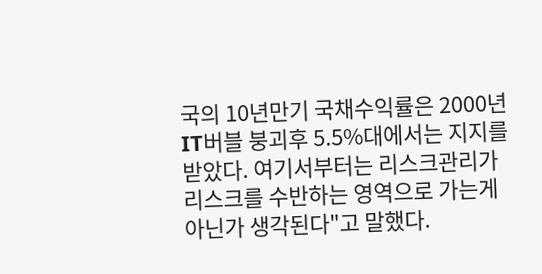국의 10년만기 국채수익률은 2000년 IT버블 붕괴후 5.5%대에서는 지지를 받았다. 여기서부터는 리스크관리가 리스크를 수반하는 영역으로 가는게 아닌가 생각된다"고 말했다.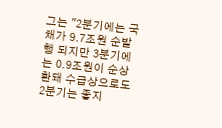그는 "2분기에는 국채가 9.7조원 순발행 되지만 3분기에는 0.9조원이 순상환돼 수급상으로도 2분기는 좋지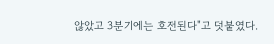않았고 3분기에는 호전된다"고 덧붙였다.